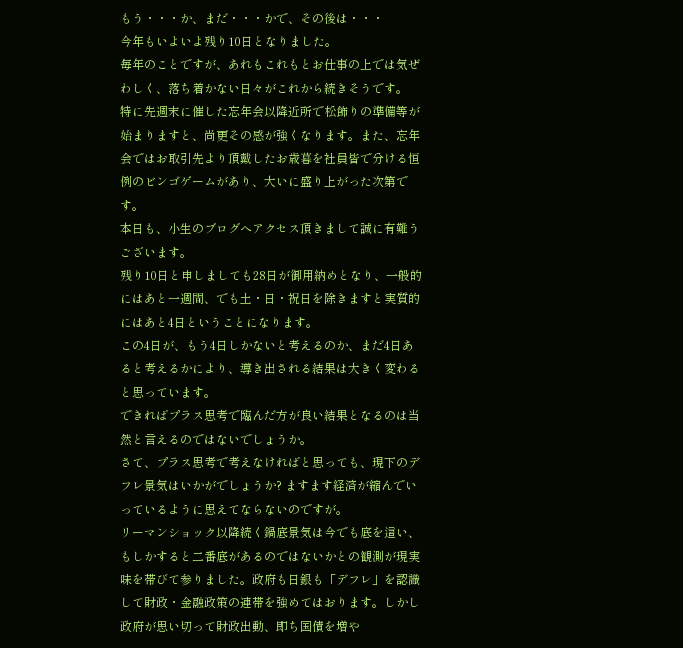もう・・・か、まだ・・・かで、その後は・・・
今年もいよいよ残り10日となりました。
毎年のことですが、あれもこれもとお仕事の上では気ぜわしく、落ち着かない日々がこれから続きそうです。
特に先週末に催した忘年会以降近所で松飾りの準備等が始まりますと、尚更その感が強くなります。また、忘年会ではお取引先より頂戴したお歳暮を社員皆で分ける恒例のビンゴゲームがあり、大いに盛り上がった次第です。
本日も、小生のブログへアクセス頂きまして誠に有難うございます。
残り10日と申しましても28日が御用納めとなり、一般的にはあと一週間、でも土・日・祝日を除きますと実質的にはあと4日ということになります。
この4日が、もう4日しかないと考えるのか、まだ4日あると考えるかにより、導き出される結果は大きく変わると思っています。
できればプラス思考で臨んだ方が良い結果となるのは当然と言えるのではないでしょうか。
さて、プラス思考で考えなければと思っても、現下のデフレ景気はいかがでしょうか? ますます経済が縮んでいっているように思えてならないのですが。
リーマンショック以降続く鍋底景気は今でも底を這い、もしかすると二番底があるのではないかとの観測が現実味を帯びて参りました。政府も日銀も「デフレ」を認識して財政・金融政策の連帯を強めてはおります。しかし政府が思い切って財政出動、即ち国債を増や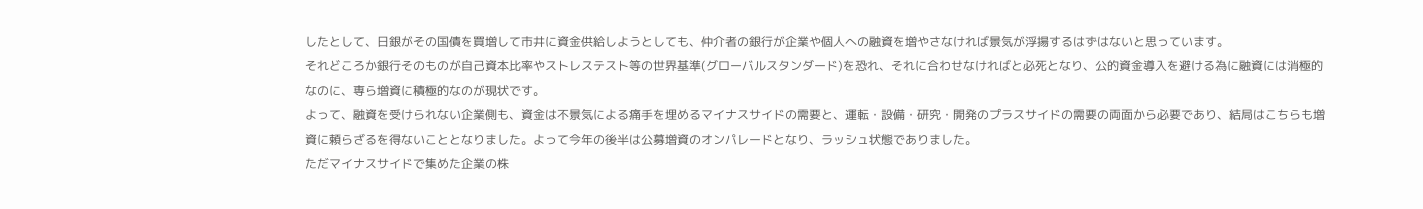したとして、日銀がその国債を買増して市井に資金供給しようとしても、仲介者の銀行が企業や個人への融資を増やさなければ景気が浮揚するはずはないと思っています。
それどころか銀行そのものが自己資本比率やストレステスト等の世界基準(グローバルスタンダード)を恐れ、それに合わせなければと必死となり、公的資金導入を避ける為に融資には消極的なのに、専ら増資に積極的なのが現状です。
よって、融資を受けられない企業側も、資金は不景気による痛手を埋めるマイナスサイドの需要と、運転・設備・研究・開発のプラスサイドの需要の両面から必要であり、結局はこちらも増資に頼らざるを得ないこととなりました。よって今年の後半は公募増資のオンパレードとなり、ラッシュ状態でありました。
ただマイナスサイドで集めた企業の株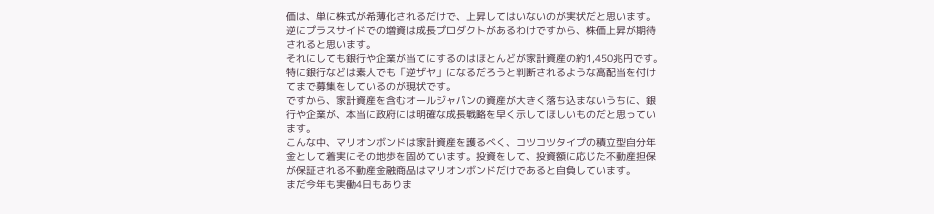価は、単に株式が希薄化されるだけで、上昇してはいないのが実状だと思います。逆にプラスサイドでの増資は成長プロダクトがあるわけですから、株価上昇が期待されると思います。
それにしても銀行や企業が当てにするのはほとんどが家計資産の約1,450兆円です。特に銀行などは素人でも「逆ザヤ」になるだろうと判断されるような高配当を付けてまで募集をしているのが現状です。
ですから、家計資産を含むオールジャパンの資産が大きく落ち込まないうちに、銀行や企業が、本当に政府には明確な成長戦略を早く示してほしいものだと思っています。
こんな中、マリオンボンドは家計資産を護るべく、コツコツタイプの積立型自分年金として着実にその地歩を固めています。投資をして、投資額に応じた不動産担保が保証される不動産金融商品はマリオンボンドだけであると自負しています。
まだ今年も実働4日もありま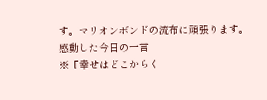す。マリオンボンドの流布に頑張ります。
感動した今日の一言
※『幸せはどこからく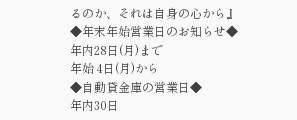るのか、それは自身の心から』
◆年末年始営業日のお知らせ◆
年内28日(月)まで
年始 4日(月)から
◆自動貸金庫の営業日◆
年内30日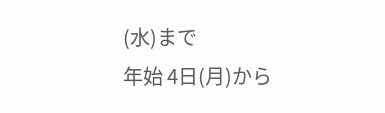(水)まで
年始 4日(月)から